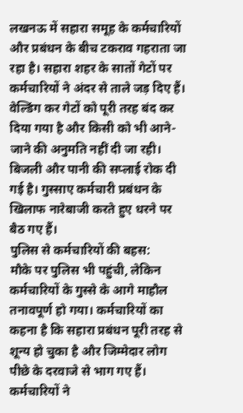लखनऊ में सहारा समूह के कर्मचारियों और प्रबंधन के बीच टकराव गहराता जा रहा है। सहारा शहर के सातों गेटों पर कर्मचारियों ने अंदर से ताले जड़ दिए हैं। वेल्डिंग कर गेटों को पूरी तरह बंद कर दिया गया है और किसी को भी आने-जाने की अनुमति नहीं दी जा रही। बिजली और पानी की सप्लाई रोक दी गई है। गुस्साए कर्मचारी प्रबंधन के खिलाफ नारेबाजी करते हुए धरने पर बैठ गए हैं।
पुलिस से कर्मचारियों की बहस:
मौके पर पुलिस भी पहुंची, लेकिन कर्मचारियों के गुस्से के आगे माहौल तनावपूर्ण हो गया। कर्मचारियों का कहना है कि सहारा प्रबंधन पूरी तरह से शून्य हो चुका है और जिम्मेदार लोग पीछे के दरवाजे से भाग गए हैं। कर्मचारियों ने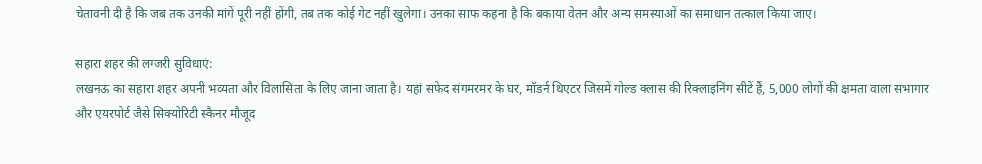चेतावनी दी है कि जब तक उनकी मांगें पूरी नहीं होंगी, तब तक कोई गेट नहीं खुलेगा। उनका साफ कहना है कि बकाया वेतन और अन्य समस्याओं का समाधान तत्काल किया जाए।

सहारा शहर की लग्जरी सुविधाएं:
लखनऊ का सहारा शहर अपनी भव्यता और विलासिता के लिए जाना जाता है। यहां सफेद संगमरमर के घर, मॉडर्न थिएटर जिसमें गोल्ड क्लास की रिक्लाइनिंग सीटें हैं, 5,000 लोगों की क्षमता वाला सभागार और एयरपोर्ट जैसे सिक्योरिटी स्कैनर मौजूद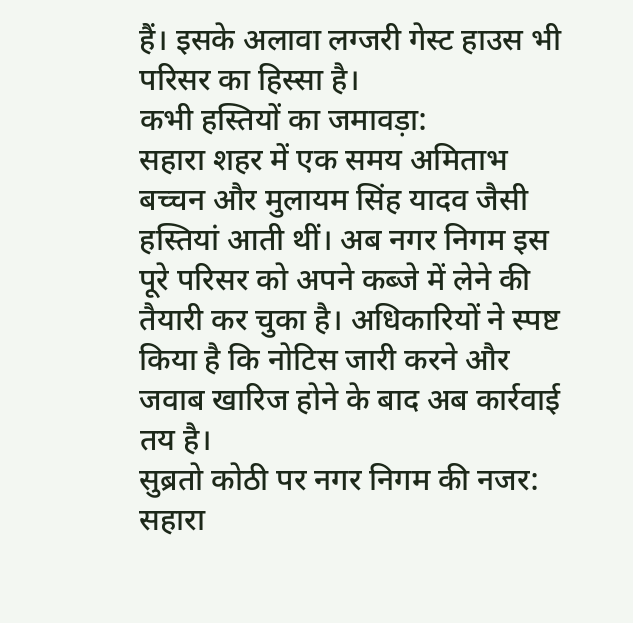हैं। इसके अलावा लग्जरी गेस्ट हाउस भी परिसर का हिस्सा है।
कभी हस्तियों का जमावड़ा:
सहारा शहर में एक समय अमिताभ बच्चन और मुलायम सिंह यादव जैसी हस्तियां आती थीं। अब नगर निगम इस पूरे परिसर को अपने कब्जे में लेने की तैयारी कर चुका है। अधिकारियों ने स्पष्ट किया है कि नोटिस जारी करने और जवाब खारिज होने के बाद अब कार्रवाई तय है।
सुब्रतो कोठी पर नगर निगम की नजर:
सहारा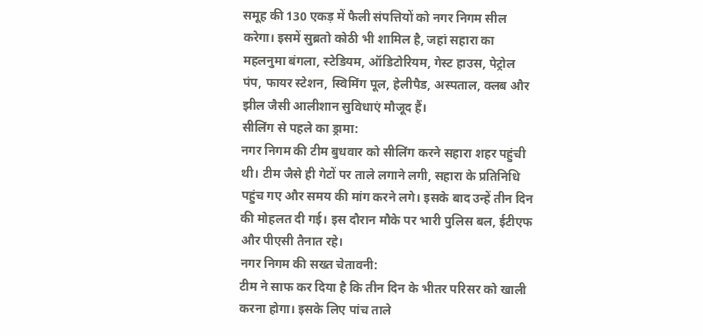समूह की 130 एकड़ में फैली संपत्तियों को नगर निगम सील करेगा। इसमें सुब्रतो कोठी भी शामिल है, जहां सहारा का महलनुमा बंगला, स्टेडियम, ऑडिटोरियम, गेस्ट हाउस, पेट्रोल पंप, फायर स्टेशन, स्विमिंग पूल, हेलीपैड, अस्पताल, क्लब और झील जैसी आलीशान सुविधाएं मौजूद हैं।
सीलिंग से पहले का ड्रामा:
नगर निगम की टीम बुधवार को सीलिंग करने सहारा शहर पहुंची थी। टीम जैसे ही गेटों पर ताले लगाने लगी, सहारा के प्रतिनिधि पहुंच गए और समय की मांग करने लगे। इसके बाद उन्हें तीन दिन की मोहलत दी गई। इस दौरान मौके पर भारी पुलिस बल, ईटीएफ और पीएसी तैनात रहे।
नगर निगम की सख्त चेतावनी:
टीम ने साफ कर दिया है कि तीन दिन के भीतर परिसर को खाली करना होगा। इसके लिए पांच ताले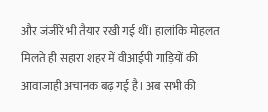और जंजीरें भी तैयार रखी गई थीं। हालांकि मोहलत मिलते ही सहारा शहर में वीआईपी गाड़ियों की आवाजाही अचानक बढ़ गई है। अब सभी की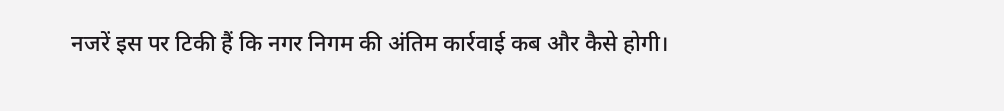नजरें इस पर टिकी हैं कि नगर निगम की अंतिम कार्रवाई कब और कैसे होगी।